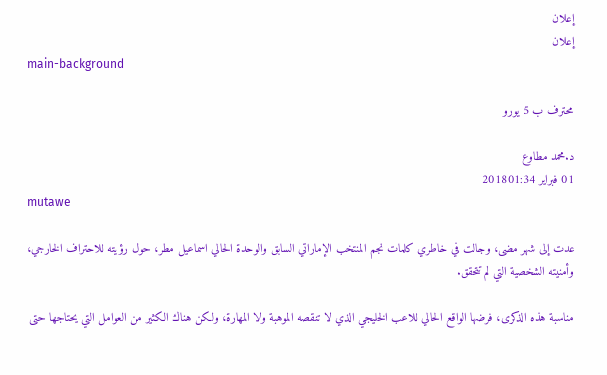إعلان
إعلان
main-background

محترف ب 5 يورو

د.محمد مطاوع
01 فبراير 201801:34
mutawe

عدت إلى شهر مضى، وجالت في خاطري كلمات نجم المنتخب الإماراتي السابق والوحدة الحالي اسماعيل مطر، حول رؤيته للاحتراف الخارجي، وأمنيته الشخصية التي لم تتحقق.

مناسبة هذه الذكرى، فرضها الواقع الحالي للاعب الخليجي الذي لا تنقصه الموهبة ولا المهارة، ولكن هناك الكثير من العوامل التي يحتاجها حتى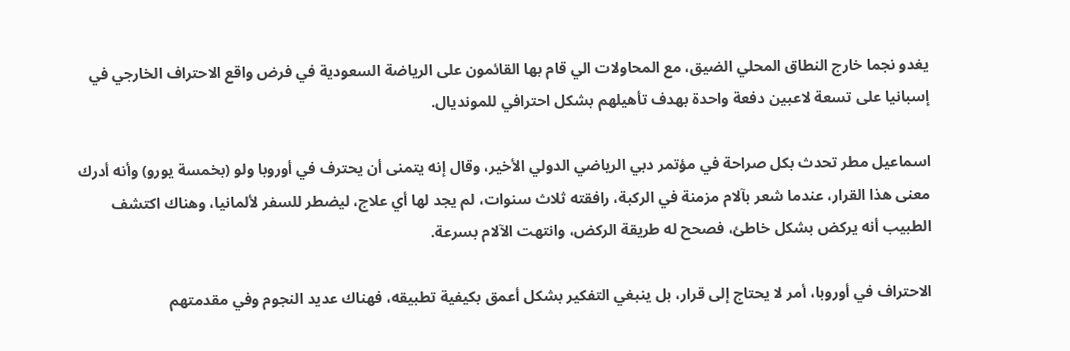يغدو نجما خارج النطاق المحلي الضيق، مع المحاولات الي قام بها القائمون على الرياضة السعودية في فرض واقع الاحتراف الخارجي في إسبانيا على تسعة لاعبين دفعة واحدة بهدف تأهيلهم بشكل احترافي للمونديال.

اسماعيل مطر تحدث بكل صراحة في مؤتمر دبي الرياضي الدولي الأخير، وقال إنه يتمنى أن يحترف في أوروبا ولو (بخمسة يورو) وأنه أدرك معنى هذا القرار، عندما شعر بآلام مزمنة في الركبة، رافقته ثلاث سنوات، لم يجد لها أي علاج، ليضطر للسفر لألمانيا، وهناك اكتشف الطبيب أنه يركض بشكل خاطئ، فصحح له طريقة الركض، وانتهت الآلام بسرعة.

الاحتراف في أوروبا، أمر لا يحتاج إلى قرار، بل ينبغي التفكير بشكل أعمق بكيفية تطبيقه، فهناك عديد النجوم وفي مقدمتهم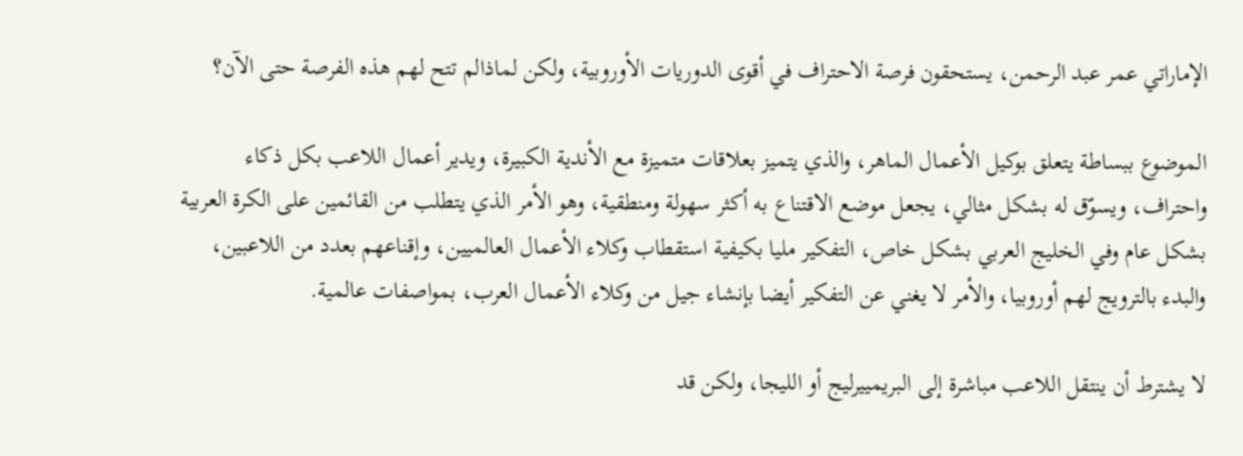الإماراتي عمر عبد الرحمن، يستحقون فرصة الاحتراف في أقوى الدوريات الأوروبية، ولكن لماذالم تتح لهم هذه الفرصة حتى الآن؟

الموضوع ببساطة يتعلق بوكيل الأعمال الماهر، والذي يتميز بعلاقات متميزة مع الأندية الكبيرة، ويدير أعمال اللاعب بكل ذكاء واحتراف، ويسوّق له بشكل مثالي، يجعل موضع الاقتناع به أكثر سهولة ومنطقية، وهو الأمر الذي يتطلب من القائمين على الكرة العربية بشكل عام وفي الخليج العربي بشكل خاص، التفكير مليا بكيفية استقطاب وكلاء الأعمال العالميين، وإقناعهم بعدد من اللاعبين، والبدء بالترويج لهم أوروبيا، والأمر لا يغني عن التفكير أيضا بإنشاء جيل من وكلاء الأعمال العرب، بمواصفات عالمية.

لا يشترط أن ينتقل اللاعب مباشرة إلى البريمييرليج أو الليجا، ولكن قد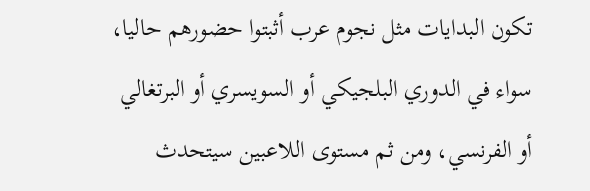تكون البدايات مثل نجوم عرب أثبتوا حضورهم حاليا، سواء في الدوري البلجيكي أو السويسري أو البرتغالي أو الفرنسي، ومن ثم مستوى اللاعبين سيتحدث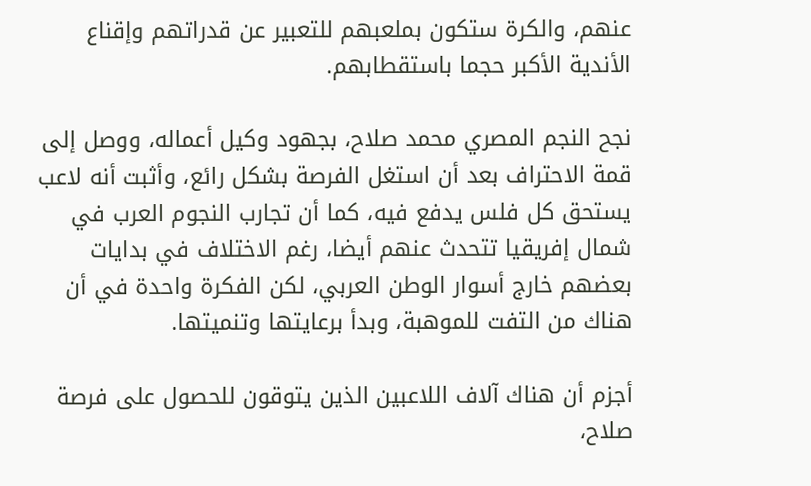عنهم، والكرة ستكون بملعبهم للتعبير عن قدراتهم وإقناع الأندية الأكبر حجما باستقطابهم.

نجح النجم المصري محمد صلاح، بجهود وكيل أعماله، ووصل إلى قمة الاحتراف بعد أن استغل الفرصة بشكل رائع، وأثبت أنه لاعب يستحق كل فلس يدفع فيه، كما أن تجارب النجوم العرب في شمال إفريقيا تتحدث عنهم أيضا، رغم الاختلاف في بدايات بعضهم خارج أسوار الوطن العربي، لكن الفكرة واحدة في أن هناك من التفت للموهبة، وبدأ برعايتها وتنميتها.

أجزم أن هناك آلاف اللاعبين الذين يتوقون للحصول على فرصة صلاح،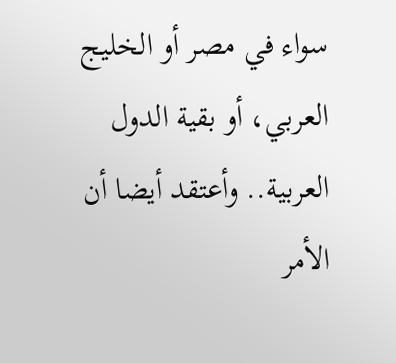سواء في مصر أو الخليج العربي، أو بقية الدول العربية.. وأعتقد أيضا أن الأمر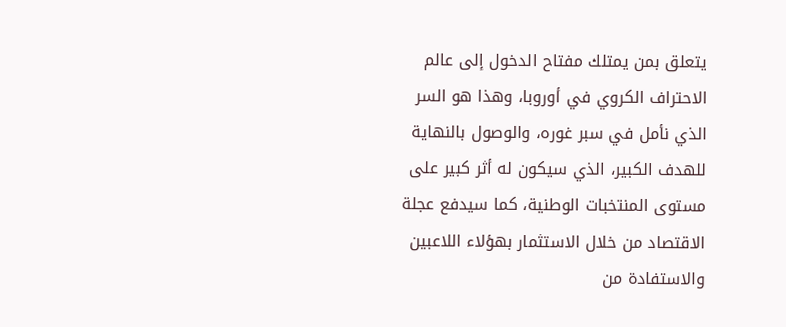يتعلق بمن يمتلك مفتاح الدخول إلى عالم الاحتراف الكروي في أوروبا، وهذا هو السر الذي نأمل في سبر غوره، والوصول بالنهاية للهدف الكبير، الذي سيكون له أثر كبير على مستوى المنتخبات الوطنية، كما سيدفع عجلة الاقتصاد من خلال الاستثمار بهؤلاء اللاعبين والاستفادة من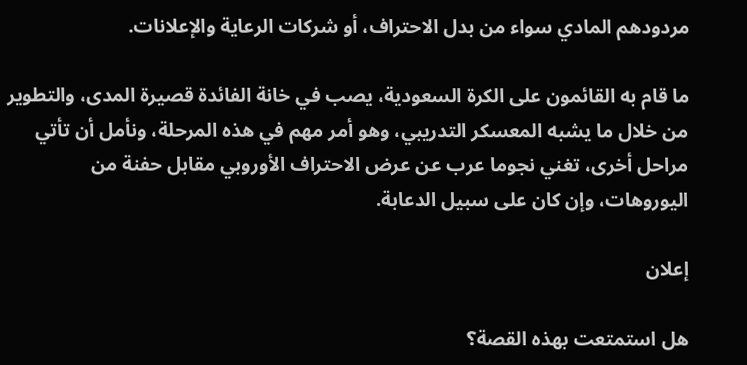مردودهم المادي سواء من بدل الاحتراف، أو شركات الرعاية والإعلانات.

ما قام به القائمون على الكرة السعودية، يصب في خانة الفائدة قصيرة المدى، والتطوير من خلال ما يشبه المعسكر التدريبي، وهو أمر مهم في هذه المرحلة، ونأمل أن تأتي مراحل أخرى، تغني نجوما عرب عن عرض الاحتراف الأوروبي مقابل حفنة من اليوروهات، وإن كان على سبيل الدعابة.

إعلان

هل استمتعت بهذه القصة؟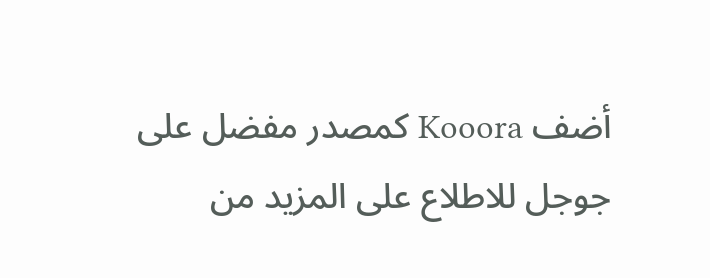أضف Kooora كمصدر مفضل على جوجل للاطلاع على المزيد من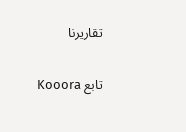تقاريرنا

تابع Kooora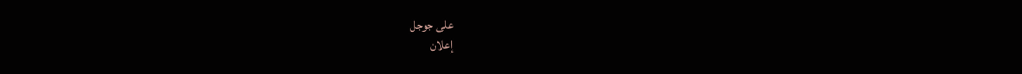على جوجل
إعلان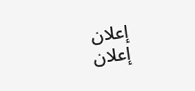إعلان
إعلان